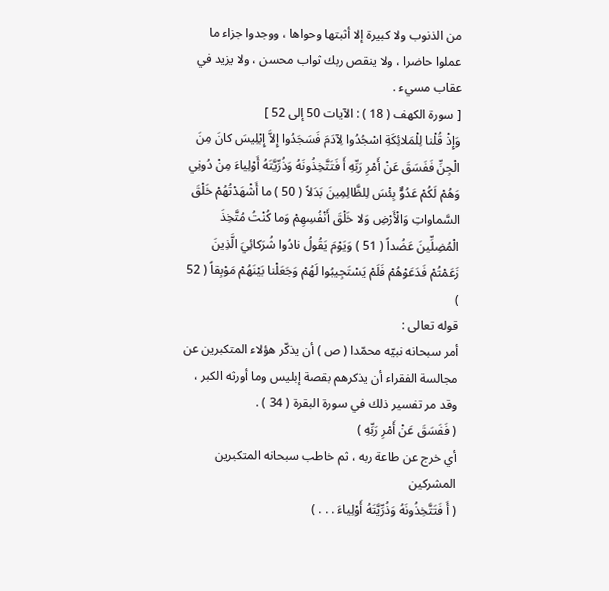من الذنوب ولا كبيرة إلا أثبتها وحواها ، ووجدوا جزاء ما عملوا حاضرا ، ولا ينقص ربك ثواب محسن ، ولا يزيد في عقاب مسيء .
[ سورة الكهف ( 18 ) : الآيات 50 إلى 52 ]
وَإِذْ قُلْنا لِلْمَلائِكَةِ اسْجُدُوا لِآدَمَ فَسَجَدُوا إِلاَّ إِبْلِيسَ كانَ مِنَ الْجِنِّ فَفَسَقَ عَنْ أَمْرِ رَبِّهِ أَ فَتَتَّخِذُونَهُ وَذُرِّيَّتَهُ أَوْلِياءَ مِنْ دُونِي وَهُمْ لَكُمْ عَدُوٌّ بِئْسَ لِلظَّالِمِينَ بَدَلاً ( 50 ) ما أَشْهَدْتُهُمْ خَلْقَ السَّماواتِ وَالْأَرْضِ وَلا خَلْقَ أَنْفُسِهِمْ وَما كُنْتُ مُتَّخِذَ الْمُضِلِّينَ عَضُداً ( 51 ) وَيَوْمَ يَقُولُ نادُوا شُرَكائِيَ الَّذِينَ زَعَمْتُمْ فَدَعَوْهُمْ فَلَمْ يَسْتَجِيبُوا لَهُمْ وَجَعَلْنا بَيْنَهُمْ مَوْبِقاً ( 52 )
قوله تعالى :
أمر سبحانه نبيّه محمّدا ( ص ) أن يذكّر هؤلاء المتكبرين عن مجالسة الفقراء أن يذكرهم بقصة إبليس وما أورثه الكبر ، وقد مر تفسير ذلك في سورة البقرة ( 34 ) .
( فَفَسَقَ عَنْ أَمْرِ رَبِّهِ )
أي خرج عن طاعة ربه ، ثم خاطب سبحانه المتكبرين المشركين
( أَ فَتَتَّخِذُونَهُ وَذُرِّيَّتَهُ أَوْلِياءَ . . . )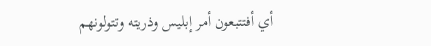أي أفتتبعون أمر إبليس وذريته وتتولونهم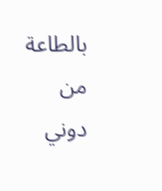بالطاعة من دوني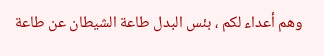وهم أعداء لكم ، بئس البدل طاعة الشيطان عن طاعة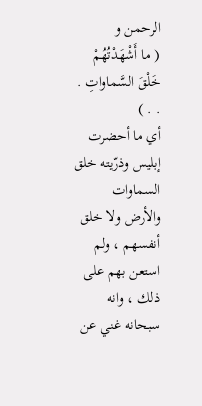الرحمن و
( ما أَشْهَدْتُهُمْ خَلْقَ السَّماواتِ . . . )
أي ما أحضرت إبليس وذرّيته خلق السماوات والأرض ولا خلق أنفسهم ، ولم استعن بهم على ذلك ، وانه سبحانه غني عن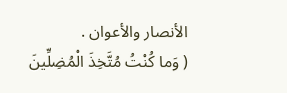الأنصار والأعوان .
( وَما كُنْتُ مُتَّخِذَ الْمُضِلِّينَ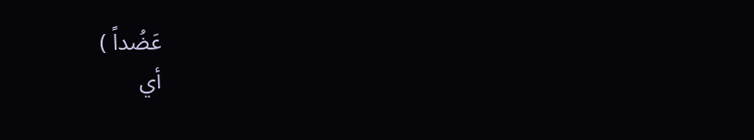عَضُداً )
أي